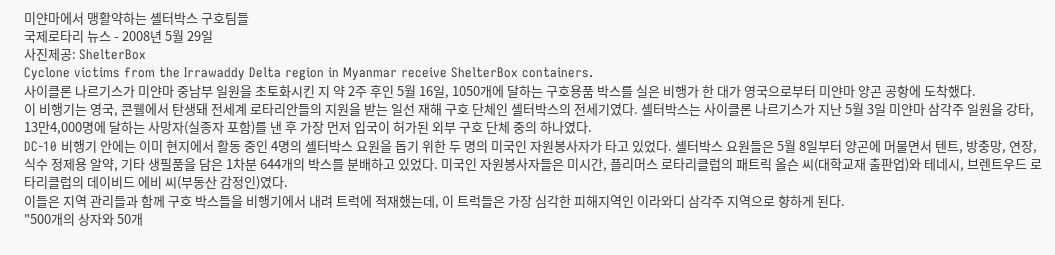미얀마에서 맹활약하는 셸터박스 구호팀들
국제로타리 뉴스 - 2008년 5월 29일
사진제공: ShelterBox
Cyclone victims from the Irrawaddy Delta region in Myanmar receive ShelterBox containers.
사이클론 나르기스가 미얀마 중남부 일원을 초토화시킨 지 약 2주 후인 5월 16일, 1050개에 달하는 구호용품 박스를 실은 비행가 한 대가 영국으로부터 미얀마 양곤 공항에 도착했다.
이 비행기는 영국, 콘웰에서 탄생돼 전세계 로타리안들의 지원을 받는 일선 재해 구호 단체인 셸터박스의 전세기였다. 셸터박스는 사이클론 나르기스가 지난 5월 3일 미얀마 삼각주 일원을 강타, 13만4,000명에 달하는 사망자(실종자 포함)를 낸 후 가장 먼저 입국이 허가된 외부 구호 단체 중의 하나였다.
DC-10 비행기 안에는 이미 현지에서 활동 중인 4명의 셸터박스 요원을 돕기 위한 두 명의 미국인 자원봉사자가 타고 있었다. 셸터박스 요원들은 5월 8일부터 양곤에 머물면서 텐트, 방충망, 연장, 식수 정제용 알약, 기타 생필품을 담은 1차분 644개의 박스를 분배하고 있었다. 미국인 자원봉사자들은 미시간, 플리머스 로타리클럽의 패트릭 올슨 씨(대학교재 출판업)와 테네시, 브렌트우드 로타리클럽의 데이비드 에비 씨(부동산 감정인)였다.
이들은 지역 관리들과 함께 구호 박스들을 비행기에서 내려 트럭에 적재했는데, 이 트럭들은 가장 심각한 피해지역인 이라와디 삼각주 지역으로 향하게 된다.
"500개의 상자와 50개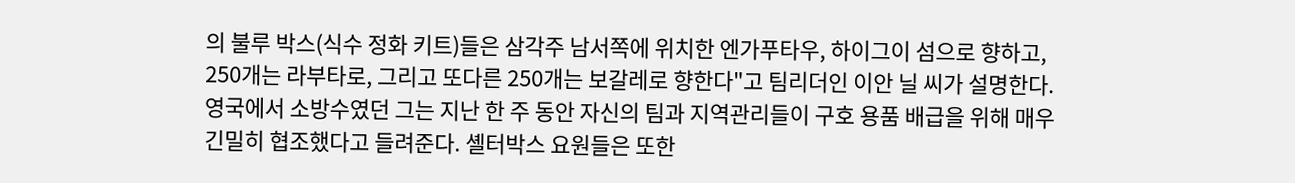의 불루 박스(식수 정화 키트)들은 삼각주 남서쪽에 위치한 엔가푸타우, 하이그이 섬으로 향하고, 250개는 라부타로, 그리고 또다른 250개는 보갈레로 향한다"고 팀리더인 이안 닐 씨가 설명한다.
영국에서 소방수였던 그는 지난 한 주 동안 자신의 팀과 지역관리들이 구호 용품 배급을 위해 매우 긴밀히 협조했다고 들려준다. 셸터박스 요원들은 또한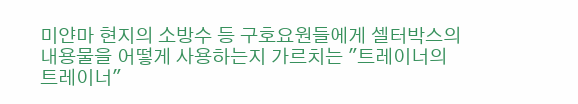미얀마 현지의 소방수 등 구호요원들에게 셀터박스의 내용물을 어떻게 사용하는지 가르치는 "트레이너의 트레이너"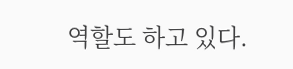역할도 하고 있다.